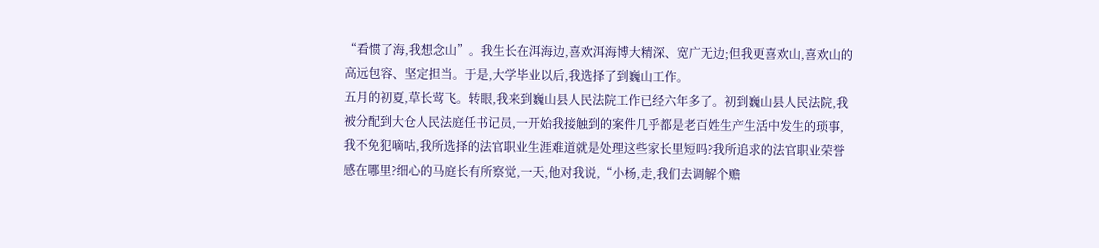“看惯了海,我想念山”。我生长在洱海边,喜欢洱海博大精深、宽广无边;但我更喜欢山,喜欢山的高远包容、坚定担当。于是,大学毕业以后,我选择了到巍山工作。
五月的初夏,草长莺飞。转眼,我来到巍山县人民法院工作已经六年多了。初到巍山县人民法院,我被分配到大仓人民法庭任书记员,一开始我接触到的案件几乎都是老百姓生产生活中发生的琐事,我不免犯嘀咕,我所选择的法官职业生涯难道就是处理这些家长里短吗?我所追求的法官职业荣誉感在哪里?细心的马庭长有所察觉,一天,他对我说,“小杨,走,我们去调解个赡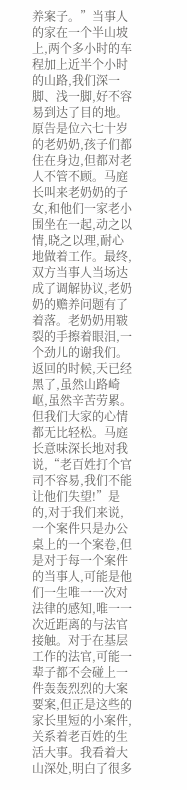养案子。”当事人的家在一个半山坡上,两个多小时的车程加上近半个小时的山路,我们深一脚、浅一脚,好不容易到达了目的地。原告是位六七十岁的老奶奶,孩子们都住在身边,但都对老人不管不顾。马庭长叫来老奶奶的子女,和他们一家老小围坐在一起,动之以情,晓之以理,耐心地做着工作。最终,双方当事人当场达成了调解协议,老奶奶的赡养问题有了着落。老奶奶用皲裂的手擦着眼泪,一个劲儿的谢我们。返回的时候,天已经黑了,虽然山路崎岖,虽然辛苦劳累。但我们大家的心情都无比轻松。马庭长意味深长地对我说,“老百姓打个官司不容易,我们不能让他们失望!”是的,对于我们来说,一个案件只是办公桌上的一个案卷,但是对于每一个案件的当事人,可能是他们一生唯一一次对法律的感知,唯一一次近距离的与法官接触。对于在基层工作的法官,可能一辈子都不会碰上一件轰轰烈烈的大案要案,但正是这些的家长里短的小案件,关系着老百姓的生活大事。我看着大山深处,明白了很多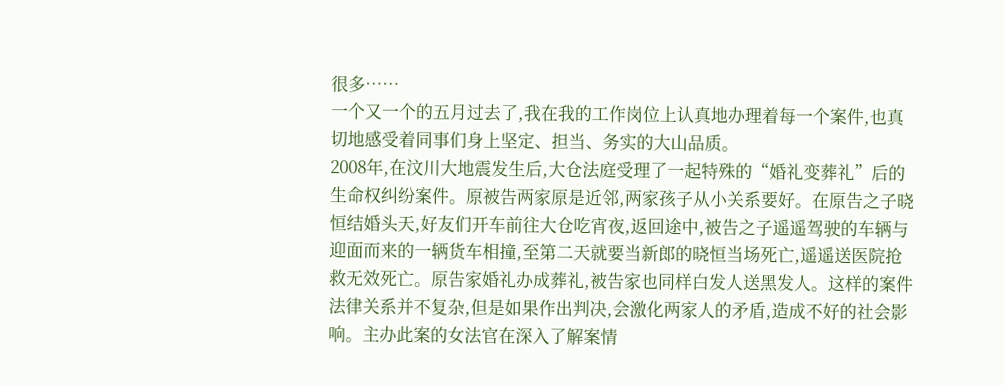很多……
一个又一个的五月过去了,我在我的工作岗位上认真地办理着每一个案件,也真切地感受着同事们身上坚定、担当、务实的大山品质。
2008年,在汶川大地震发生后,大仓法庭受理了一起特殊的“婚礼变葬礼”后的生命权纠纷案件。原被告两家原是近邻,两家孩子从小关系要好。在原告之子晓恒结婚头天,好友们开车前往大仓吃宵夜,返回途中,被告之子遥遥驾驶的车辆与迎面而来的一辆货车相撞,至第二天就要当新郎的晓恒当场死亡,遥遥送医院抢救无效死亡。原告家婚礼办成葬礼,被告家也同样白发人送黑发人。这样的案件法律关系并不复杂,但是如果作出判决,会激化两家人的矛盾,造成不好的社会影响。主办此案的女法官在深入了解案情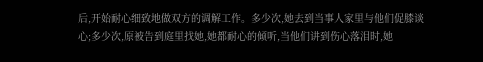后,开始耐心细致地做双方的调解工作。多少次,她去到当事人家里与他们促膝谈心;多少次,原被告到庭里找她,她都耐心的倾听,当他们讲到伤心落泪时,她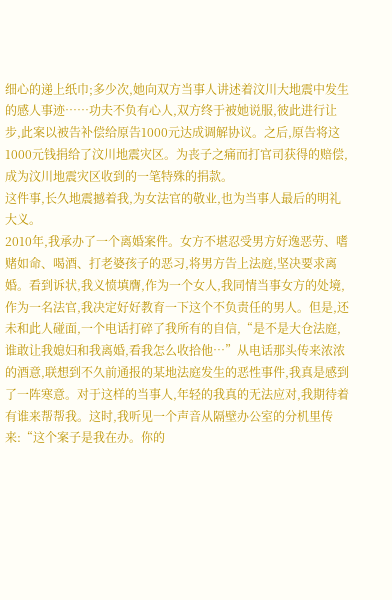细心的递上纸巾;多少次,她向双方当事人讲述着汶川大地震中发生的感人事迹……功夫不负有心人,双方终于被她说服,彼此进行让步,此案以被告补偿给原告1000元达成调解协议。之后,原告将这1000元钱捐给了汶川地震灾区。为丧子之痛而打官司获得的赔偿,成为汶川地震灾区收到的一笔特殊的捐款。
这件事,长久地震撼着我,为女法官的敬业,也为当事人最后的明礼大义。
2010年,我承办了一个离婚案件。女方不堪忍受男方好逸恶劳、嗜赌如命、喝酒、打老婆孩子的恶习,将男方告上法庭,坚决要求离婚。看到诉状,我义愤填膺,作为一个女人,我同情当事女方的处境,作为一名法官,我决定好好教育一下这个不负责任的男人。但是,还未和此人碰面,一个电话打碎了我所有的自信,“是不是大仓法庭,谁敢让我媳妇和我离婚,看我怎么收拾他…”从电话那头传来浓浓的酒意,联想到不久前通报的某地法庭发生的恶性事件,我真是感到了一阵寒意。对于这样的当事人,年轻的我真的无法应对,我期待着有谁来帮帮我。这时,我听见一个声音从隔壁办公室的分机里传来:“这个案子是我在办。你的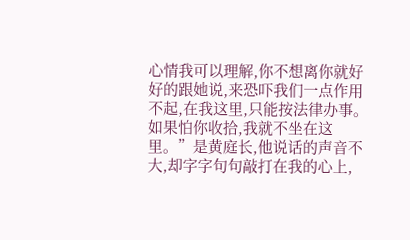心情我可以理解,你不想离你就好好的跟她说,来恐吓我们一点作用不起,在我这里,只能按法律办事。如果怕你收拾,我就不坐在这里。”是黄庭长,他说话的声音不大,却字字句句敲打在我的心上,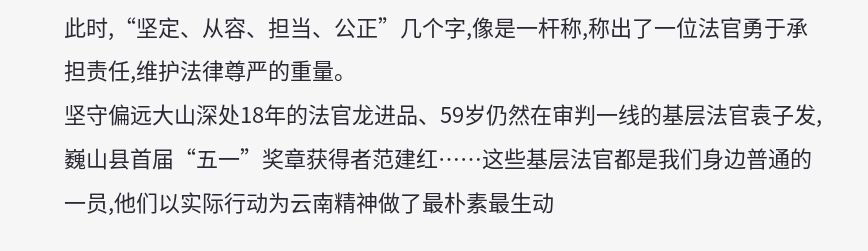此时,“坚定、从容、担当、公正”几个字,像是一杆称,称出了一位法官勇于承担责任,维护法律尊严的重量。
坚守偏远大山深处18年的法官龙进品、59岁仍然在审判一线的基层法官袁子发,巍山县首届“五一”奖章获得者范建红……这些基层法官都是我们身边普通的一员,他们以实际行动为云南精神做了最朴素最生动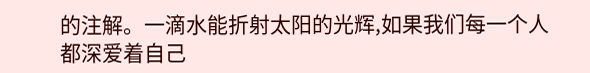的注解。一滴水能折射太阳的光辉,如果我们每一个人都深爱着自己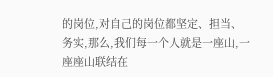的岗位,对自己的岗位都坚定、担当、务实,那么,我们每一个人就是一座山,一座座山联结在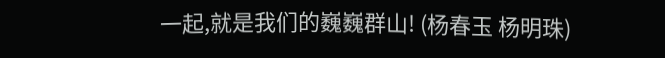一起,就是我们的巍巍群山! (杨春玉 杨明珠)